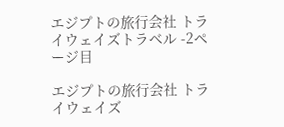エジプトの旅行会社 トライウェイズトラベル -2ページ目

エジプトの旅行会社 トライウェイズ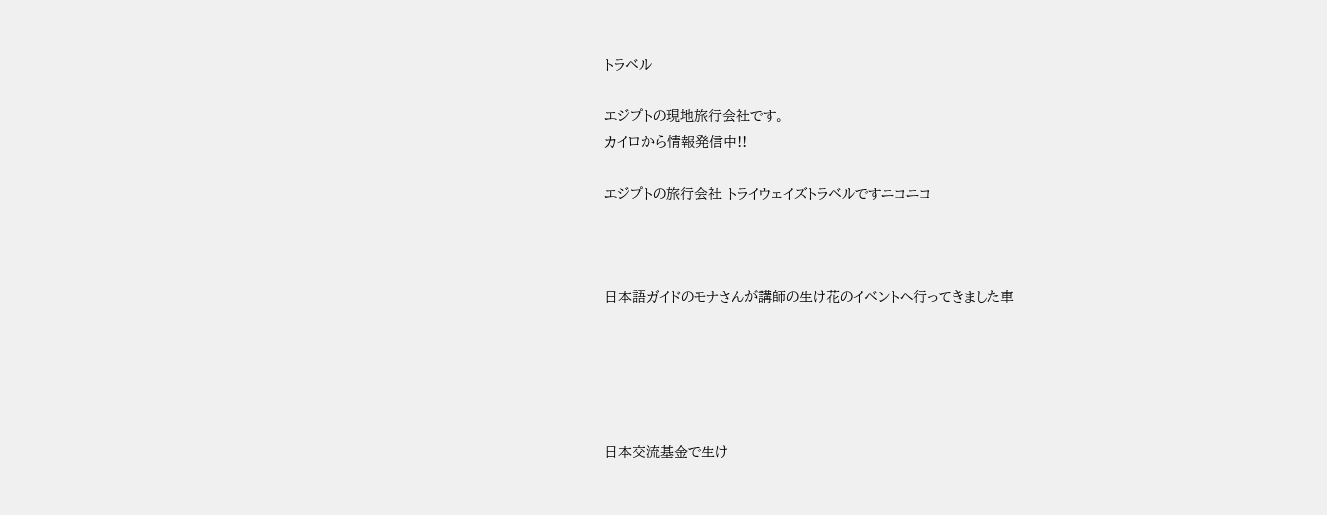トラベル

エジプトの現地旅行会社です。
カイロから情報発信中!!

エジプトの旅行会社 トライウェイズトラベルですニコニコ



日本語ガイドのモナさんが講師の生け花のイベントへ行ってきました車





日本交流基金で生け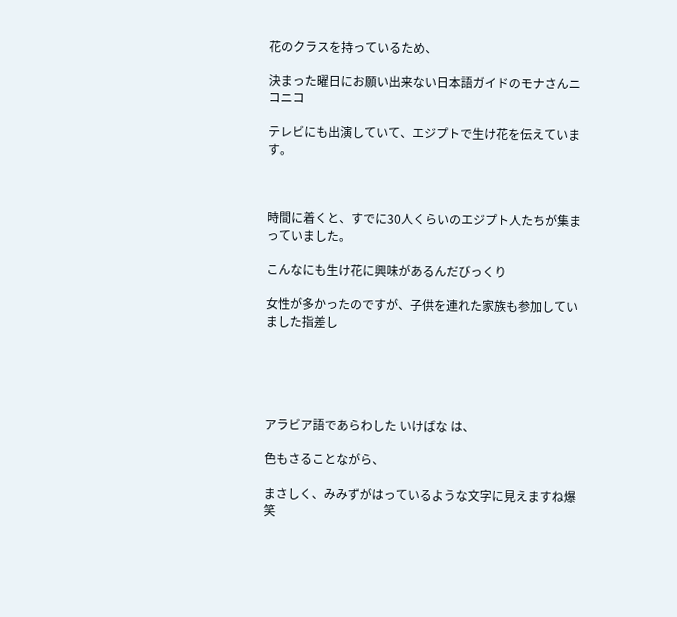花のクラスを持っているため、

決まった曜日にお願い出来ない日本語ガイドのモナさんニコニコ

テレビにも出演していて、エジプトで生け花を伝えています。



時間に着くと、すでに30人くらいのエジプト人たちが集まっていました。

こんなにも生け花に興味があるんだびっくり

女性が多かったのですが、子供を連れた家族も参加していました指差し





アラビア語であらわした いけばな は、

色もさることながら、

まさしく、みみずがはっているような文字に見えますね爆  笑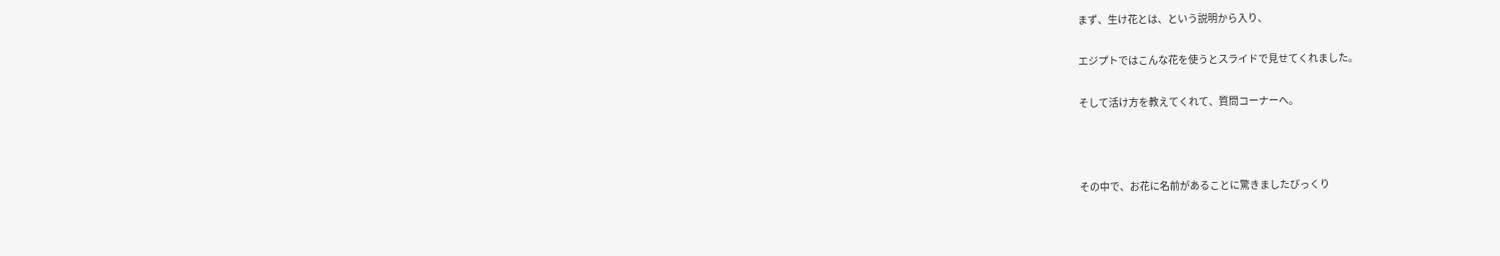まず、生け花とは、という説明から入り、

エジプトではこんな花を使うとスライドで見せてくれました。

そして活け方を教えてくれて、質問コーナーへ。



その中で、お花に名前があることに驚きましたびっくり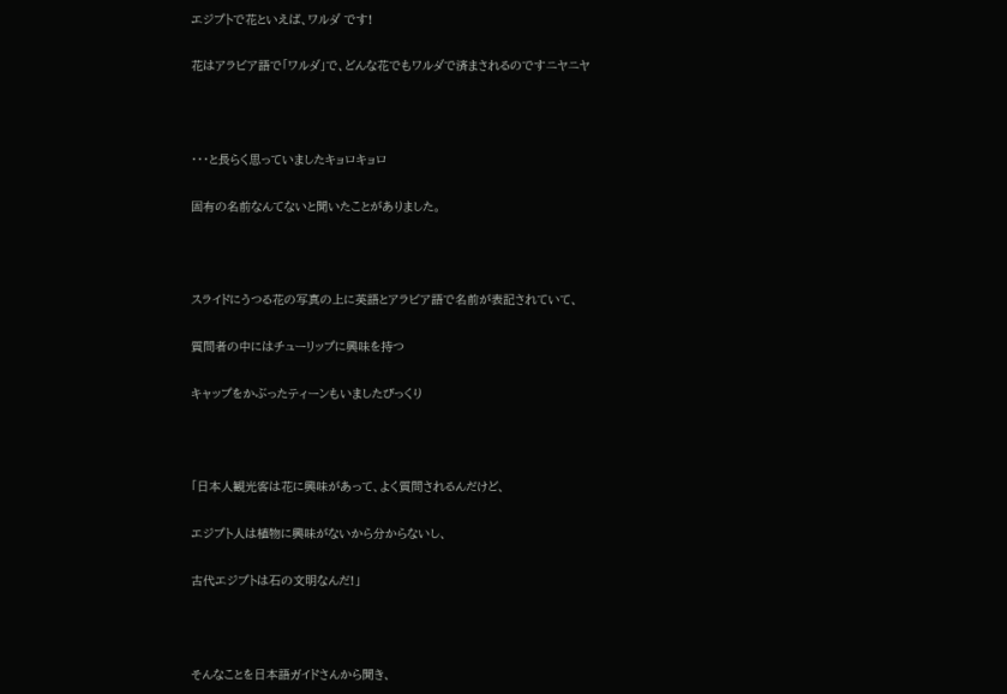エジプトで花といえば、ワルダ です!

花はアラビア語で「ワルダ」で、どんな花でもワルダで済まされるのですニヤニヤ



・・・と長らく思っていましたキョロキョロ

固有の名前なんてないと聞いたことがありました。



スライドにうつる花の写真の上に英語とアラビア語で名前が表記されていて、

質問者の中にはチューリップに興味を持つ

キャップをかぶったティーンもいましたびっくり



「日本人観光客は花に興味があって、よく質問されるんだけど、

エジプト人は植物に興味がないから分からないし、

古代エジプトは石の文明なんだ!」



そんなことを日本語ガイドさんから聞き、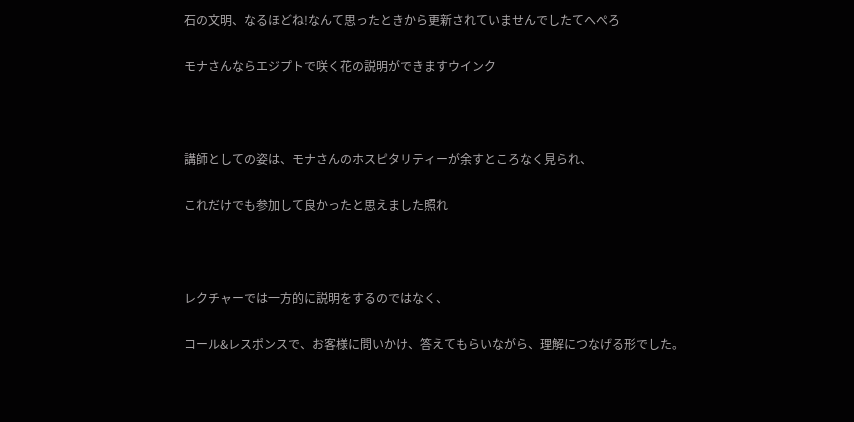石の文明、なるほどね!なんて思ったときから更新されていませんでしたてへぺろ

モナさんならエジプトで咲く花の説明ができますウインク



講師としての姿は、モナさんのホスピタリティーが余すところなく見られ、

これだけでも参加して良かったと思えました照れ



レクチャーでは一方的に説明をするのではなく、

コール&レスポンスで、お客様に問いかけ、答えてもらいながら、理解につなげる形でした。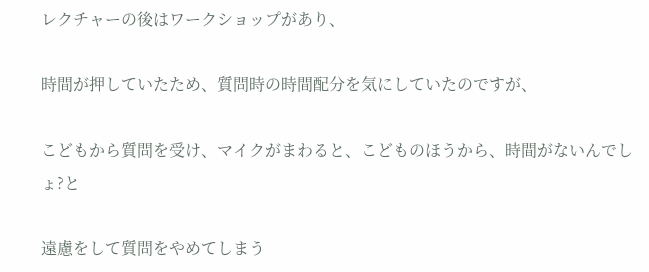レクチャーの後はワークショップがあり、

時間が押していたため、質問時の時間配分を気にしていたのですが、

こどもから質問を受け、マイクがまわると、こどものほうから、時間がないんでしょ?と

遠慮をして質問をやめてしまう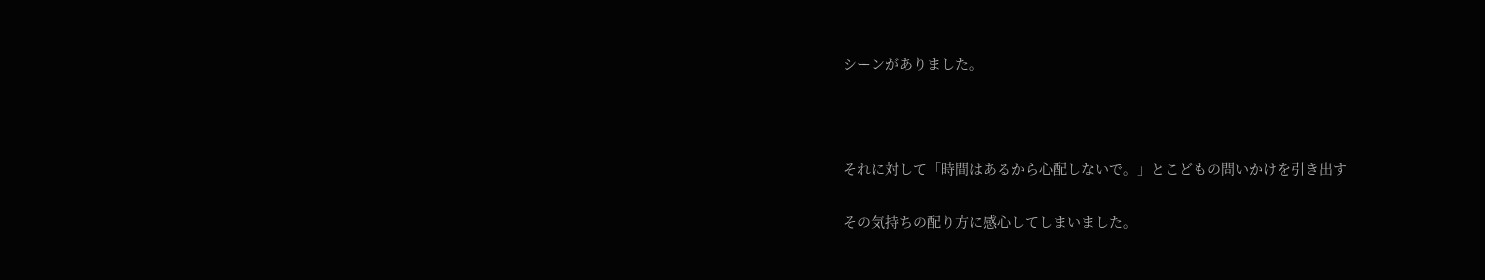シーンがありました。



それに対して「時間はあるから心配しないで。」とこどもの問いかけを引き出す

その気持ちの配り方に感心してしまいました。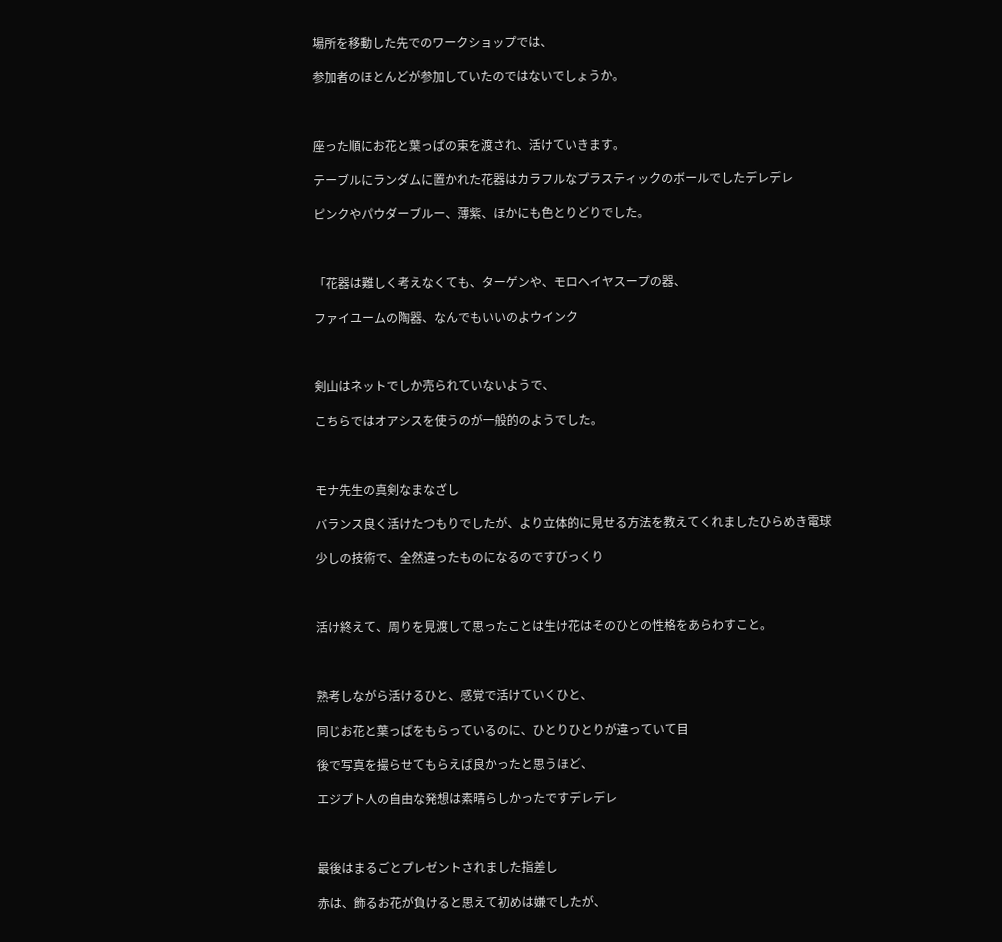場所を移動した先でのワークショップでは、

参加者のほとんどが参加していたのではないでしょうか。



座った順にお花と葉っぱの束を渡され、活けていきます。

テーブルにランダムに置かれた花器はカラフルなプラスティックのボールでしたデレデレ

ピンクやパウダーブルー、薄紫、ほかにも色とりどりでした。



「花器は難しく考えなくても、ターゲンや、モロヘイヤスープの器、

ファイユームの陶器、なんでもいいのよウインク



剣山はネットでしか売られていないようで、

こちらではオアシスを使うのが一般的のようでした。



モナ先生の真剣なまなざし

バランス良く活けたつもりでしたが、より立体的に見せる方法を教えてくれましたひらめき電球

少しの技術で、全然違ったものになるのですびっくり



活け終えて、周りを見渡して思ったことは生け花はそのひとの性格をあらわすこと。



熟考しながら活けるひと、感覚で活けていくひと、

同じお花と葉っぱをもらっているのに、ひとりひとりが違っていて目

後で写真を撮らせてもらえば良かったと思うほど、

エジプト人の自由な発想は素晴らしかったですデレデレ



最後はまるごとプレゼントされました指差し

赤は、飾るお花が負けると思えて初めは嫌でしたが、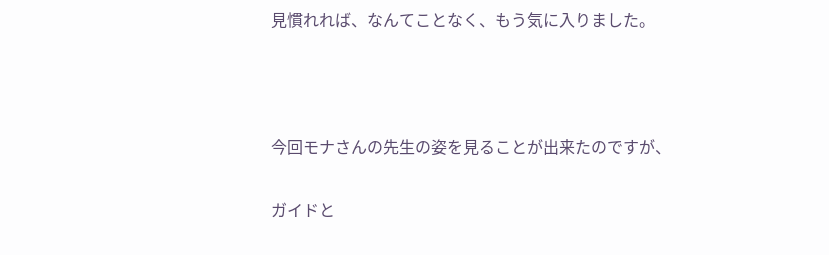見慣れれば、なんてことなく、もう気に入りました。



今回モナさんの先生の姿を見ることが出来たのですが、

ガイドと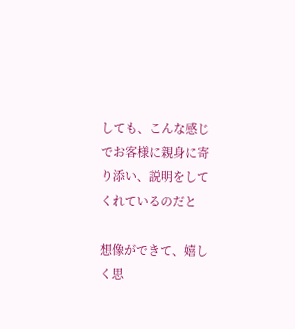しても、こんな感じでお客様に親身に寄り添い、説明をしてくれているのだと

想像ができて、嬉しく思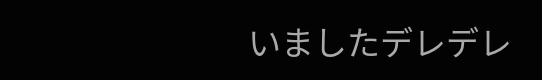いましたデレデレ